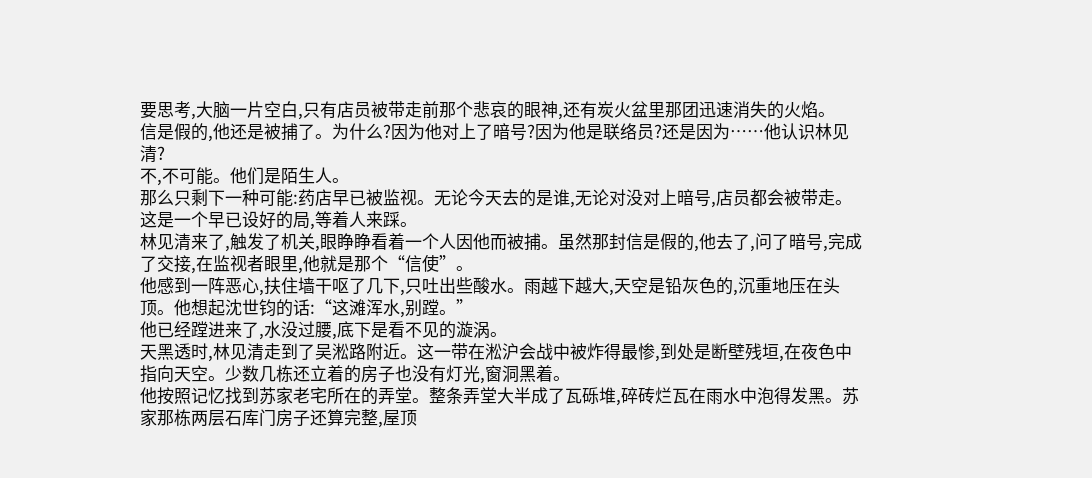要思考,大脑一片空白,只有店员被带走前那个悲哀的眼神,还有炭火盆里那团迅速消失的火焰。
信是假的,他还是被捕了。为什么?因为他对上了暗号?因为他是联络员?还是因为……他认识林见清?
不,不可能。他们是陌生人。
那么只剩下一种可能:药店早已被监视。无论今天去的是谁,无论对没对上暗号,店员都会被带走。这是一个早已设好的局,等着人来踩。
林见清来了,触发了机关,眼睁睁看着一个人因他而被捕。虽然那封信是假的,他去了,问了暗号,完成了交接,在监视者眼里,他就是那个“信使”。
他感到一阵恶心,扶住墙干呕了几下,只吐出些酸水。雨越下越大,天空是铅灰色的,沉重地压在头顶。他想起沈世钧的话:“这滩浑水,别蹚。”
他已经蹚进来了,水没过腰,底下是看不见的漩涡。
天黑透时,林见清走到了吴淞路附近。这一带在淞沪会战中被炸得最惨,到处是断壁残垣,在夜色中指向天空。少数几栋还立着的房子也没有灯光,窗洞黑着。
他按照记忆找到苏家老宅所在的弄堂。整条弄堂大半成了瓦砾堆,碎砖烂瓦在雨水中泡得发黑。苏家那栋两层石库门房子还算完整,屋顶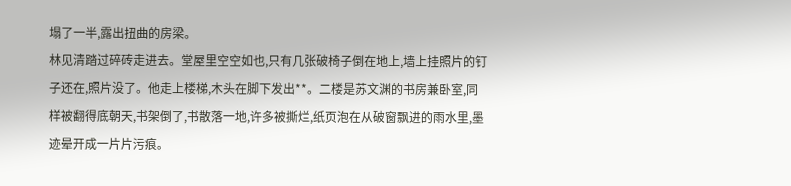塌了一半,露出扭曲的房梁。
林见清踏过碎砖走进去。堂屋里空空如也,只有几张破椅子倒在地上,墙上挂照片的钉子还在,照片没了。他走上楼梯,木头在脚下发出**。二楼是苏文渊的书房兼卧室,同样被翻得底朝天,书架倒了,书散落一地,许多被撕烂,纸页泡在从破窗飘进的雨水里,墨迹晕开成一片片污痕。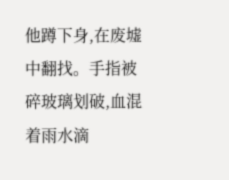他蹲下身,在废墟中翻找。手指被碎玻璃划破,血混着雨水滴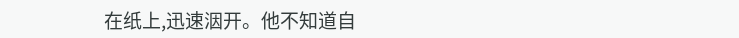在纸上,迅速洇开。他不知道自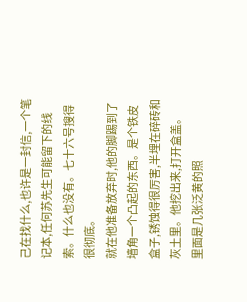己在找什么,也许是一封信,一个笔记本,任何苏先生可能留下的线索。什么也没有。七十六号搜得很彻底。
就在他准备放弃时,他的脚踢到了墙角一个凸起的东西。是个铁皮盒子,锈蚀得很厉害,半埋在碎砖和灰土里。他挖出来,打开盒盖。
里面是几张泛黄的照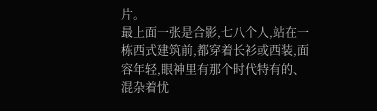片。
最上面一张是合影,七八个人,站在一栋西式建筑前,都穿着长衫或西装,面容年轻,眼神里有那个时代特有的、混杂着忧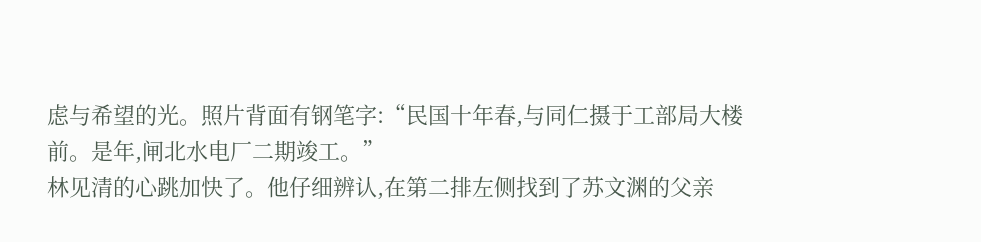虑与希望的光。照片背面有钢笔字:“民国十年春,与同仁摄于工部局大楼前。是年,闸北水电厂二期竣工。”
林见清的心跳加快了。他仔细辨认,在第二排左侧找到了苏文渊的父亲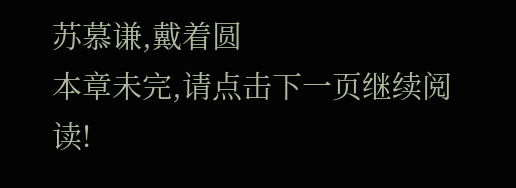苏慕谦,戴着圆
本章未完,请点击下一页继续阅读!